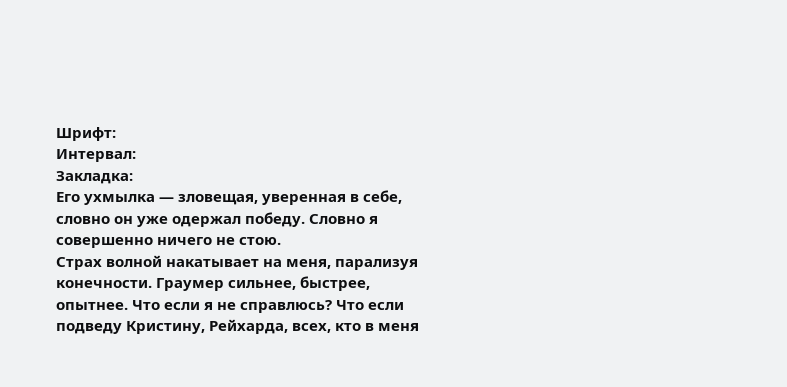Шрифт:
Интервал:
Закладка:
Его ухмылка — зловещая, уверенная в себе, словно он уже одержал победу. Словно я совершенно ничего не стою.
Страх волной накатывает на меня, парализуя конечности. Граумер сильнее, быстрее, опытнее. Что если я не справлюсь? Что если подведу Кристину, Рейхарда, всех, кто в меня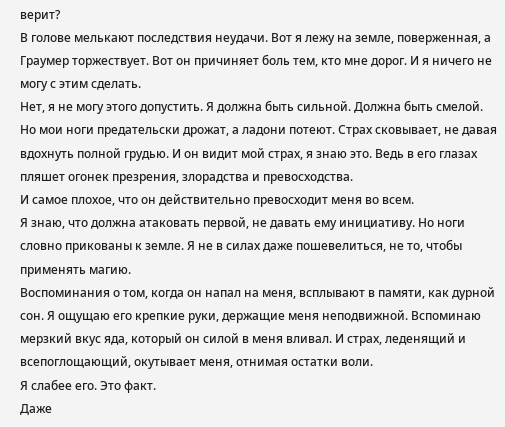верит?
В голове мелькают последствия неудачи. Вот я лежу на земле, поверженная, а Граумер торжествует. Вот он причиняет боль тем, кто мне дорог. И я ничего не могу с этим сделать.
Нет, я не могу этого допустить. Я должна быть сильной. Должна быть смелой.
Но мои ноги предательски дрожат, а ладони потеют. Страх сковывает, не давая вдохнуть полной грудью. И он видит мой страх, я знаю это. Ведь в его глазах пляшет огонек презрения, злорадства и превосходства.
И самое плохое, что он действительно превосходит меня во всем.
Я знаю, что должна атаковать первой, не давать ему инициативу. Но ноги словно прикованы к земле. Я не в силах даже пошевелиться, не то, чтобы применять магию.
Воспоминания о том, когда он напал на меня, всплывают в памяти, как дурной сон. Я ощущаю его крепкие руки, держащие меня неподвижной. Вспоминаю мерзкий вкус яда, который он силой в меня вливал. И страх, леденящий и всепоглощающий, окутывает меня, отнимая остатки воли.
Я слабее его. Это факт.
Даже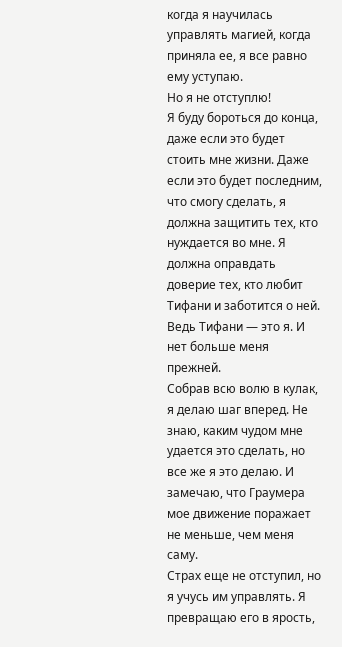когда я научилась управлять магией, когда приняла ее, я все равно ему уступаю.
Но я не отступлю!
Я буду бороться до конца, даже если это будет стоить мне жизни. Даже если это будет последним, что смогу сделать, я должна защитить тех, кто нуждается во мне. Я должна оправдать доверие тех, кто любит Тифани и заботится о ней. Ведь Тифани — это я. И нет больше меня прежней.
Собрав всю волю в кулак, я делаю шаг вперед. Не знаю, каким чудом мне удается это сделать, но все же я это делаю. И замечаю, что Граумера мое движение поражает не меньше, чем меня саму.
Страх еще не отступил, но я учусь им управлять. Я превращаю его в ярость,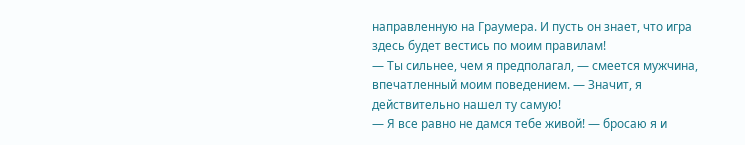направленную на Граумера. И пусть он знает, что игра здесь будет вестись по моим правилам!
— Ты сильнее, чем я предполагал, — смеется мужчина, впечатленный моим поведением. — Значит, я действительно нашел ту самую!
— Я все равно не дамся тебе живой! — бросаю я и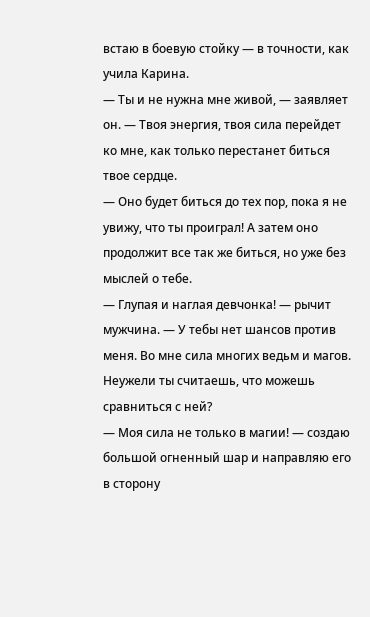встаю в боевую стойку — в точности, как учила Карина.
— Ты и не нужна мне живой, — заявляет он. — Твоя энергия, твоя сила перейдет ко мне, как только перестанет биться твое сердце.
— Оно будет биться до тех пор, пока я не увижу, что ты проиграл! А затем оно продолжит все так же биться, но уже без мыслей о тебе.
— Глупая и наглая девчонка! — рычит мужчина. — У тебы нет шансов против меня. Во мне сила многих ведьм и магов. Неужели ты считаешь, что можешь сравниться с ней?
— Моя сила не только в магии! — создаю большой огненный шар и направляю его в сторону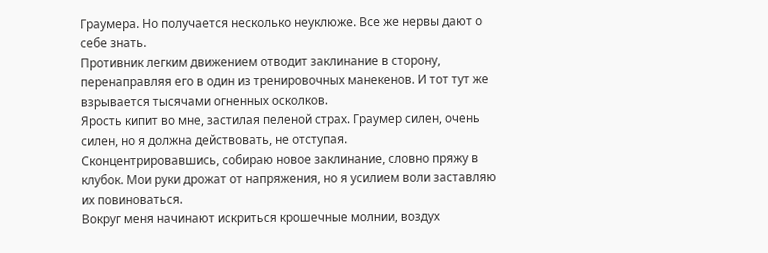Граумера. Но получается несколько неуклюже. Все же нервы дают о себе знать.
Противник легким движением отводит заклинание в сторону, перенаправляя его в один из тренировочных манекенов. И тот тут же взрывается тысячами огненных осколков.
Ярость кипит во мне, застилая пеленой страх. Граумер силен, очень силен, но я должна действовать, не отступая.
Сконцентрировавшись, собираю новое заклинание, словно пряжу в клубок. Мои руки дрожат от напряжения, но я усилием воли заставляю их повиноваться.
Вокруг меня начинают искриться крошечные молнии, воздух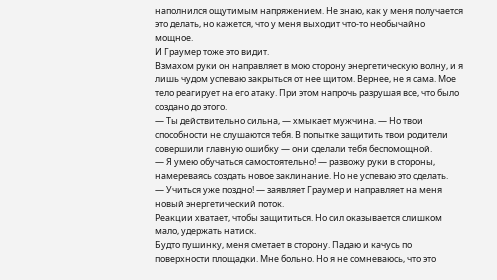наполнился ощутимым напряжением. Не знаю, как у меня получается это делать, но кажется, что у меня выходит что-то необычайно мощное.
И Граумер тоже это видит.
Взмахом руки он направляет в мою сторону энергетическую волну, и я лишь чудом успеваю закрыться от нее щитом. Вернее, не я сама. Мое тело реагирует на его атаку. При этом напрочь разрушая все, что было создано до этого.
— Ты действительно сильна, — хмыкает мужчина. — Но твои способности не слушаются тебя. В попытке защитить твои родители совершили главную ошибку — они сделали тебя беспомощной.
— Я умею обучаться самостоятельно! — развожу руки в стороны, намереваясь создать новое заклинание. Но не успеваю это сделать.
— Учиться уже поздно! — заявляет Граумер и направляет на меня новый энергетический поток.
Реакции хватает, чтобы защититься. Но сил оказывается слишком мало, удержать натиск.
Будто пушинку, меня сметает в сторону. Падаю и качусь по поверхности площадки. Мне больно. Но я не сомневаюсь, что это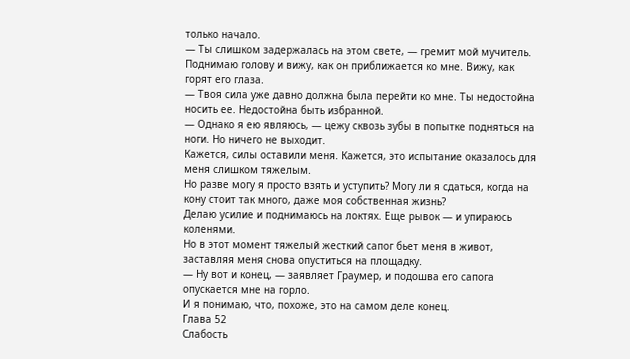только начало.
— Ты слишком задержалась на этом свете, — гремит мой мучитель.
Поднимаю голову и вижу, как он приближается ко мне. Вижу, как горят его глаза.
— Твоя сила уже давно должна была перейти ко мне. Ты недостойна носить ее. Недостойна быть избранной.
— Однако я ею являюсь, — цежу сквозь зубы в попытке подняться на ноги. Но ничего не выходит.
Кажется, силы оставили меня. Кажется, это испытание оказалось для меня слишком тяжелым.
Но разве могу я просто взять и уступить? Могу ли я сдаться, когда на кону стоит так много, даже моя собственная жизнь?
Делаю усилие и поднимаюсь на локтях. Еще рывок — и упираюсь коленями.
Но в этот момент тяжелый жесткий сапог бьет меня в живот, заставляя меня снова опуститься на площадку.
— Ну вот и конец, — заявляет Граумер, и подошва его сапога опускается мне на горло.
И я понимаю, что, похоже, это на самом деле конец.
Глава 52
Слабость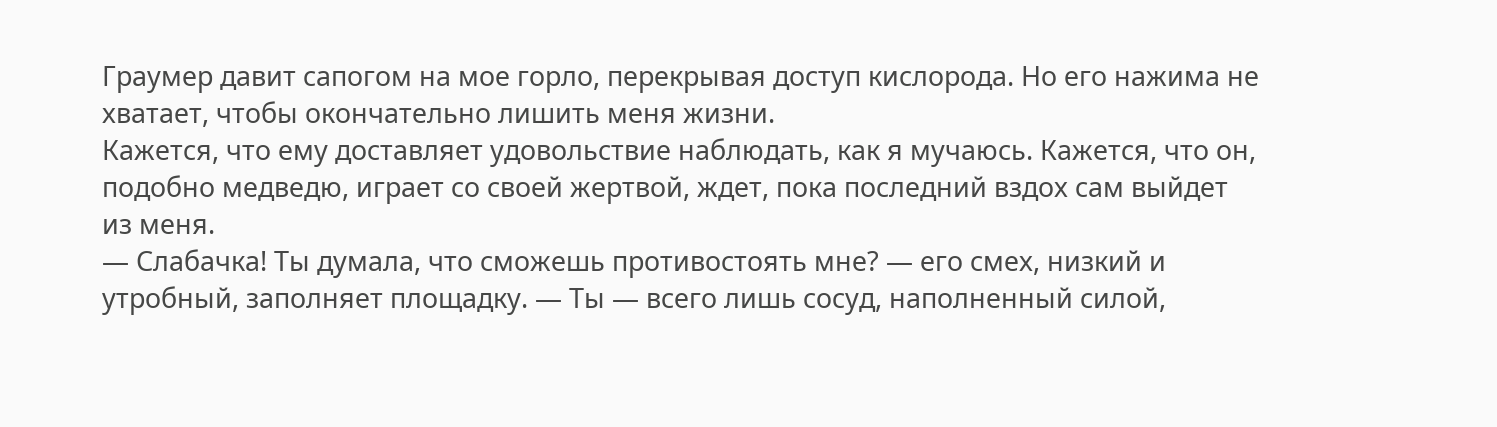Граумер давит сапогом на мое горло, перекрывая доступ кислорода. Но его нажима не хватает, чтобы окончательно лишить меня жизни.
Кажется, что ему доставляет удовольствие наблюдать, как я мучаюсь. Кажется, что он, подобно медведю, играет со своей жертвой, ждет, пока последний вздох сам выйдет из меня.
— Слабачка! Ты думала, что сможешь противостоять мне? — его смех, низкий и утробный, заполняет площадку. — Ты — всего лишь сосуд, наполненный силой,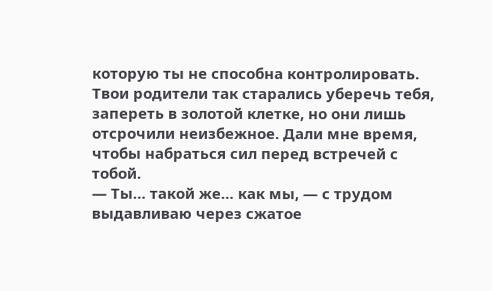которую ты не способна контролировать. Твои родители так старались уберечь тебя, запереть в золотой клетке, но они лишь отсрочили неизбежное. Дали мне время, чтобы набраться сил перед встречей с тобой.
— Ты… такой же… как мы, — с трудом выдавливаю через сжатое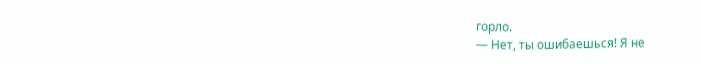горло.
— Нет, ты ошибаешься! Я не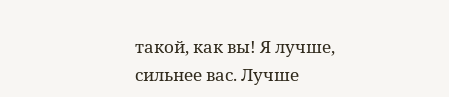такой, как вы! Я лучше, сильнее вас. Лучше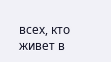всех, кто живет в